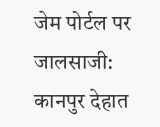जेम पोर्टल पर जालसाजी: कानपुर देहात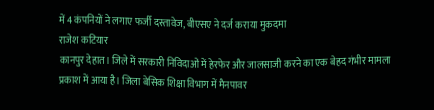में 4 कंपनियों ने लगाए फर्जी दस्तावेज, बीएसए ने दर्ज कराया मुकदमा
राजेश कटियार
कानपुर देहात। जिले में सरकारी निविदाओं में हेरफेर और जालसाजी करने का एक बेहद गंभीर मामला प्रकाश में आया है। जिला बेसिक शिक्षा विभाग में मैनपावर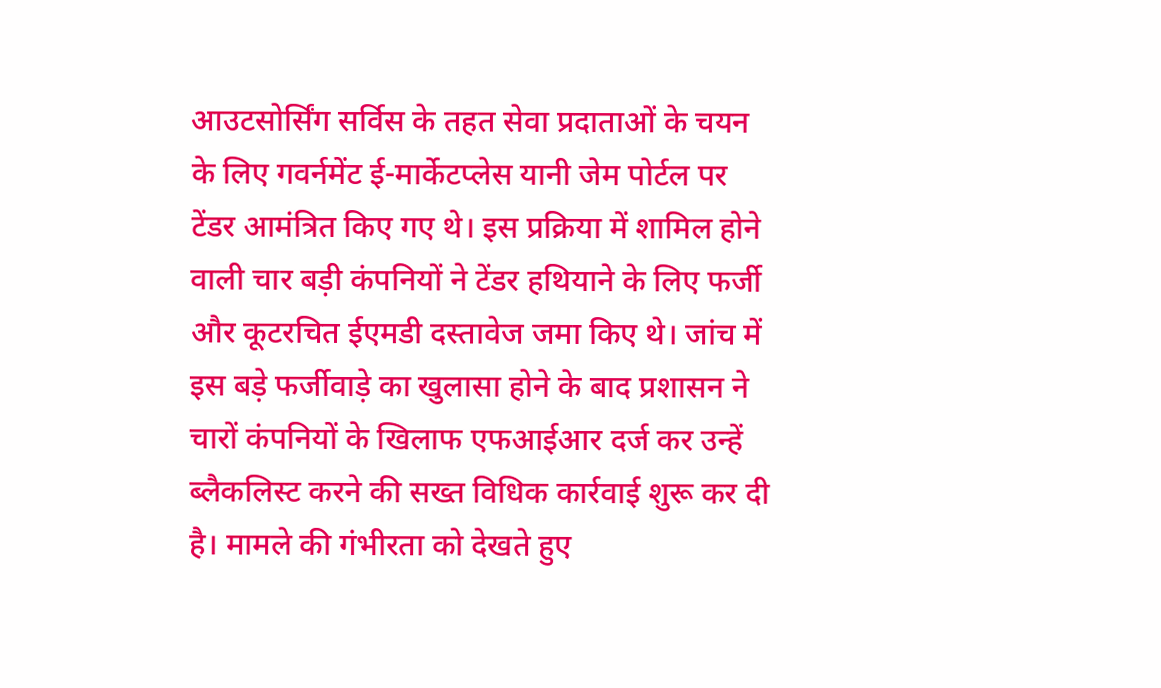आउटसोर्सिंग सर्विस के तहत सेवा प्रदाताओं के चयन के लिए गवर्नमेंट ई-मार्केटप्लेस यानी जेम पोर्टल पर टेंडर आमंत्रित किए गए थे। इस प्रक्रिया में शामिल होने वाली चार बड़ी कंपनियों ने टेंडर हथियाने के लिए फर्जी और कूटरचित ईएमडी दस्तावेज जमा किए थे। जांच में इस बड़े फर्जीवाड़े का खुलासा होने के बाद प्रशासन ने चारों कंपनियों के खिलाफ एफआईआर दर्ज कर उन्हें ब्लैकलिस्ट करने की सख्त विधिक कार्रवाई शुरू कर दी है। मामले की गंभीरता को देखते हुए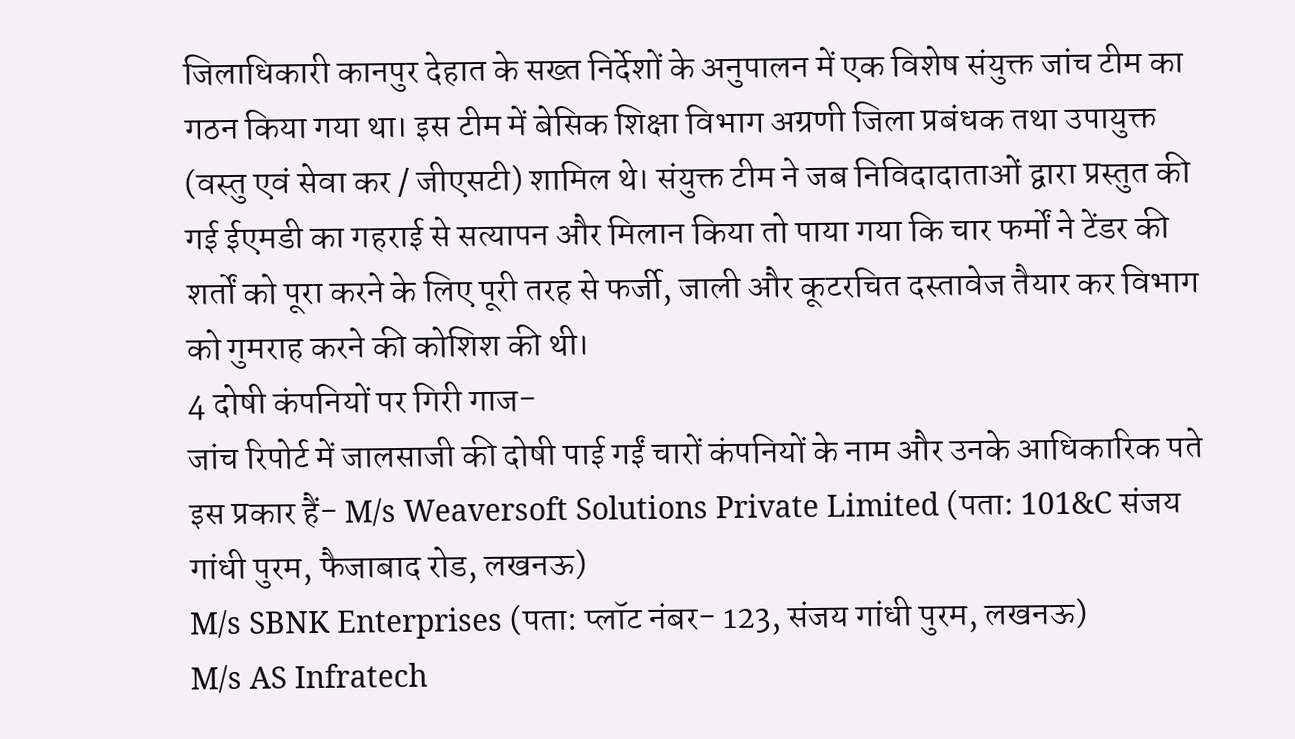जिलाधिकारी कानपुर देहात के सख्त निर्देशों के अनुपालन में एक विशेष संयुक्त जांच टीम का गठन किया गया था। इस टीम में बेसिक शिक्षा विभाग अग्रणी जिला प्रबंधक तथा उपायुक्त (वस्तु एवं सेवा कर / जीएसटी) शामिल थे। संयुक्त टीम ने जब निविदादाताओं द्वारा प्रस्तुत की गई ईएमडी का गहराई से सत्यापन और मिलान किया तो पाया गया कि चार फर्मों ने टेंडर की शर्तों को पूरा करने के लिए पूरी तरह से फर्जी, जाली और कूटरचित दस्तावेज तैयार कर विभाग को गुमराह करने की कोशिश की थी।
4 दोषी कंपनियों पर गिरी गाज-
जांच रिपोर्ट में जालसाजी की दोषी पाई गईं चारों कंपनियों के नाम और उनके आधिकारिक पते इस प्रकार हैं- M/s Weaversoft Solutions Private Limited (पता: 101&C संजय गांधी पुरम, फैजाबाद रोड, लखनऊ)
M/s SBNK Enterprises (पता: प्लॉट नंबर- 123, संजय गांधी पुरम, लखनऊ)
M/s AS Infratech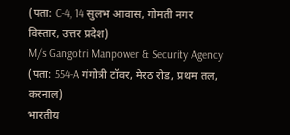(पता: C-4, 14 सुलभ आवास, गोमती नगर विस्तार, उत्तर प्रदेश)
M/s Gangotri Manpower & Security Agency (पता: 554-A गंगोत्री टॉवर, मेरठ रोड, प्रथम तल, करनाल)
भारतीय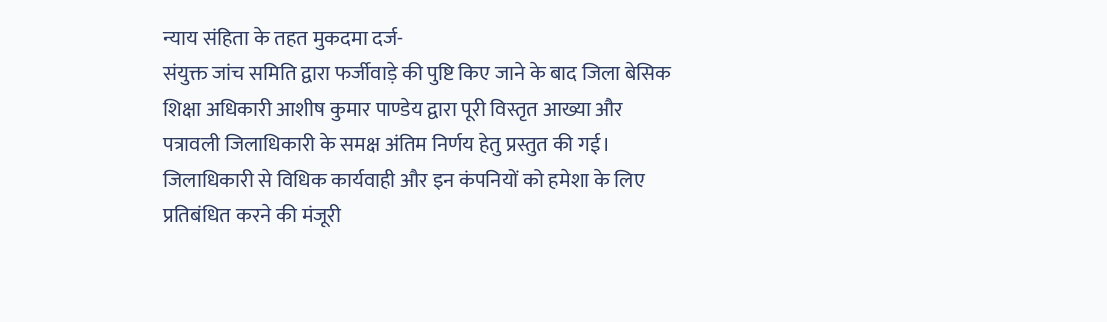न्याय संहिता के तहत मुकदमा दर्ज-
संयुक्त जांच समिति द्वारा फर्जीवाड़े की पुष्टि किए जाने के बाद जिला बेसिक शिक्षा अधिकारी आशीष कुमार पाण्डेय द्वारा पूरी विस्तृत आख्या और पत्रावली जिलाधिकारी के समक्ष अंतिम निर्णय हेतु प्रस्तुत की गई। जिलाधिकारी से विधिक कार्यवाही और इन कंपनियों को हमेशा के लिए प्रतिबंधित करने की मंजूरी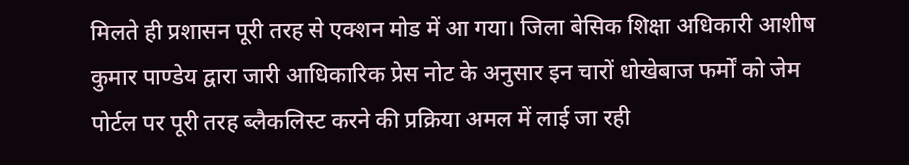मिलते ही प्रशासन पूरी तरह से एक्शन मोड में आ गया। जिला बेसिक शिक्षा अधिकारी आशीष कुमार पाण्डेय द्वारा जारी आधिकारिक प्रेस नोट के अनुसार इन चारों धोखेबाज फर्मों को जेम पोर्टल पर पूरी तरह ब्लैकलिस्ट करने की प्रक्रिया अमल में लाई जा रही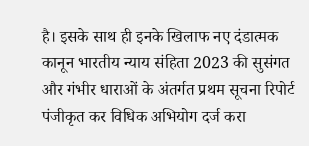है। इसके साथ ही इनके खिलाफ नए दंडात्मक कानून भारतीय न्याय संहिता 2023 की सुसंगत और गंभीर धाराओं के अंतर्गत प्रथम सूचना रिपोर्ट पंजीकृत कर विधिक अभियोग दर्ज करा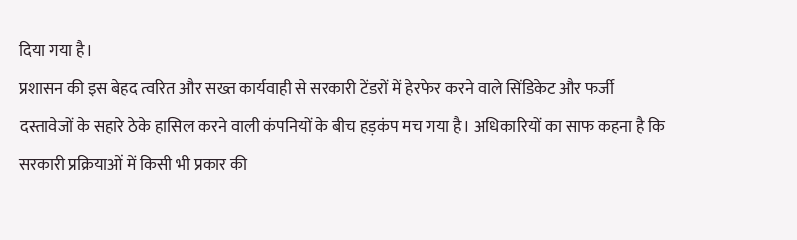दिया गया है।
प्रशासन की इस बेहद त्वरित और सख्त कार्यवाही से सरकारी टेंडरों में हेरफेर करने वाले सिंडिकेट और फर्जी दस्तावेजों के सहारे ठेके हासिल करने वाली कंपनियों के बीच हड़कंप मच गया है। अधिकारियों का साफ कहना है कि सरकारी प्रक्रियाओं में किसी भी प्रकार की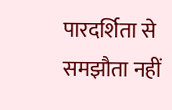पारदर्शिता से समझौता नहीं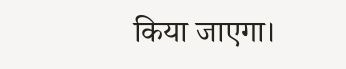किया जाएगा।